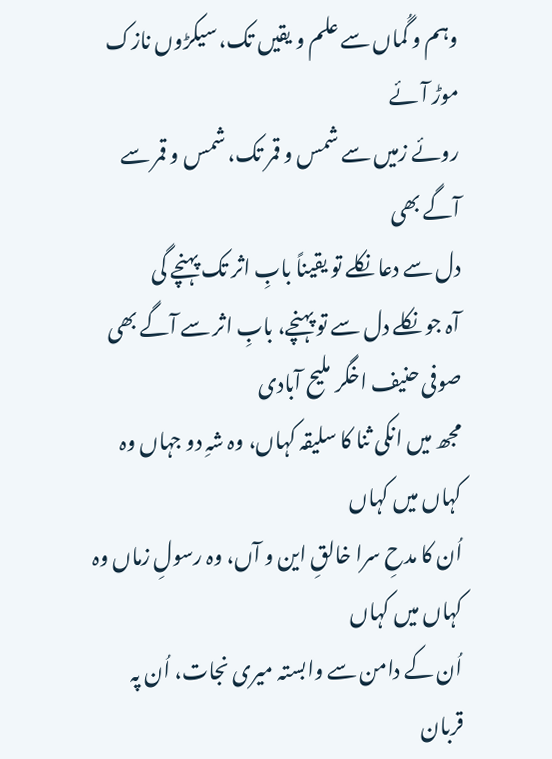وہم و گُماں سے علم و یقیں تک، سیکڑوں نازک موڑ آئے
روئے زمیں سے شمس و قمر تک، شمس و قمر سے آگے بھی
دل سے دعا نکلے تو یقیناً بابِ اثر تک پہنچے گی
آہ جو نکلے دل سے تو پہنچے، بابِ اثر سے آگے بھی
صوفی حنیف اخگر ملیح آبادی
مجھ میں انکی ثنا کا سلیقہ کہاں، وہ شہِ دو جہاں وہ کہاں میں کہاں
اُن کا مدحِ سرا خالقِ این و آں، وہ رسولِ زماں وہ کہاں میں کہاں
اُن کے دامن سے وابستہ میری نجات، اُن پہ قربان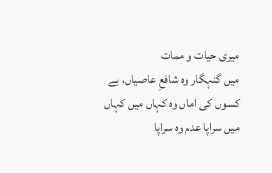میری حیات و ممات
میں گنہگار وہ شافعِ عاصیاں، بے کسوں کی اماں وہ کہاں میں کہاں
میں سراپا عدم وہ سراپا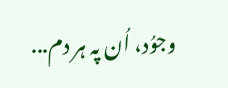وجوُد، اُن پہ ہر دم...